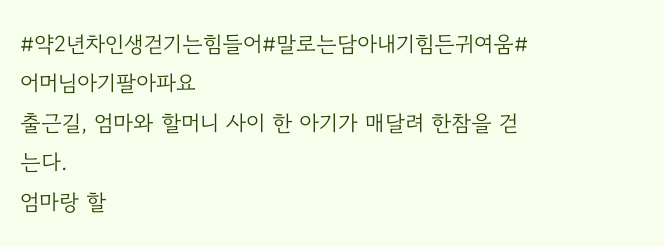#약2년차인생걷기는힘들어#말로는담아내기힘든귀여움#어머님아기팔아파요
출근길, 엄마와 할머니 사이 한 아기가 매달려 한참을 걷는다.
엄마랑 할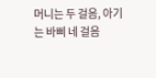머니는 두 걸음, 아기는 바삐 네 걸음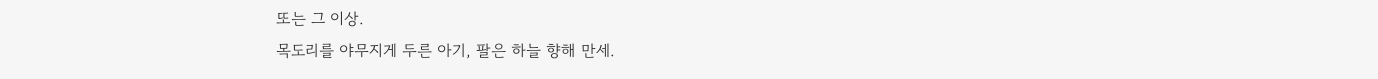또는 그 이상.
목도리를 야무지게 두른 아기, 팔은 하늘 향해 만세.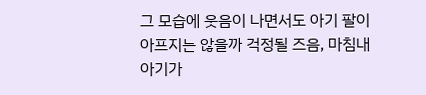그 모습에 웃음이 나면서도 아기 팔이 아프지는 않을까 걱정될 즈음, 마침내 아기가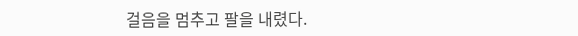걸음을 멈추고 팔을 내렸다.